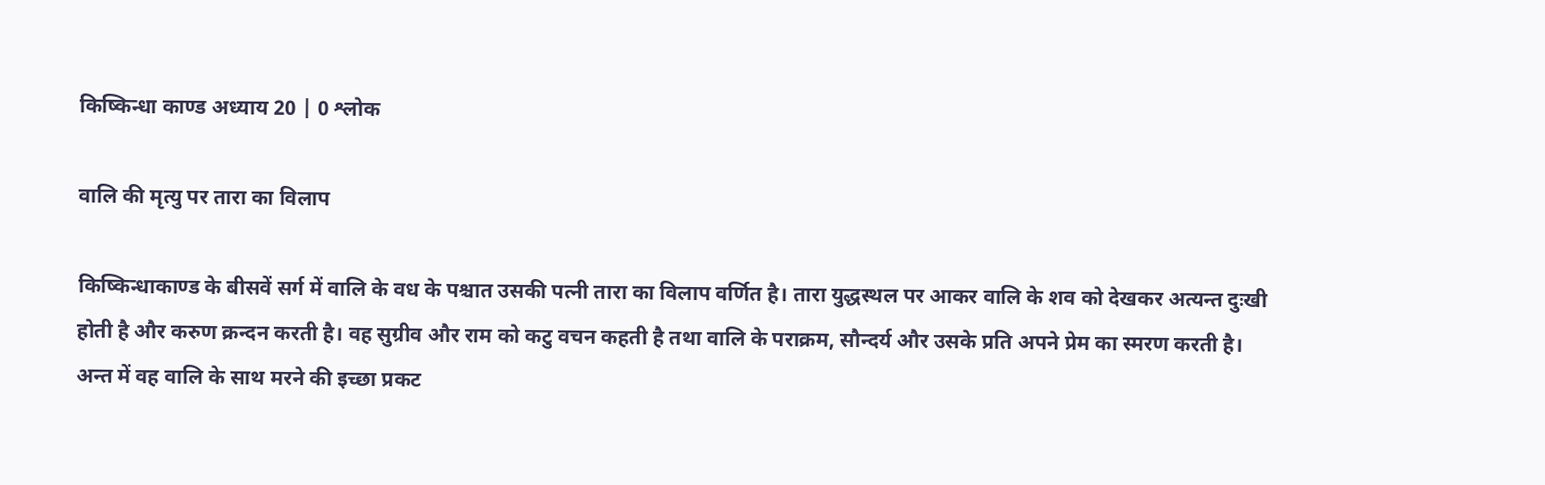किष्किन्धा काण्ड अध्याय 20 | 0 श्लोक

वालि की मृत्यु पर तारा का विलाप

किष्किन्धाकाण्ड के बीसवें सर्ग में वालि के वध के पश्चात उसकी पत्नी तारा का विलाप वर्णित है। तारा युद्धस्थल पर आकर वालि के शव को देखकर अत्यन्त दुःखी होती है और करुण क्रन्दन करती है। वह सुग्रीव और राम को कटु वचन कहती है तथा वालि के पराक्रम, सौन्दर्य और उसके प्रति अपने प्रेम का स्मरण करती है। अन्त में वह वालि के साथ मरने की इच्छा प्रकट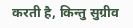करती है, किन्तु सुग्रीव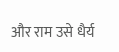और राम उसे धैर्य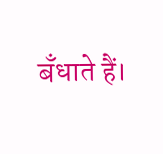बँधाते हैं।